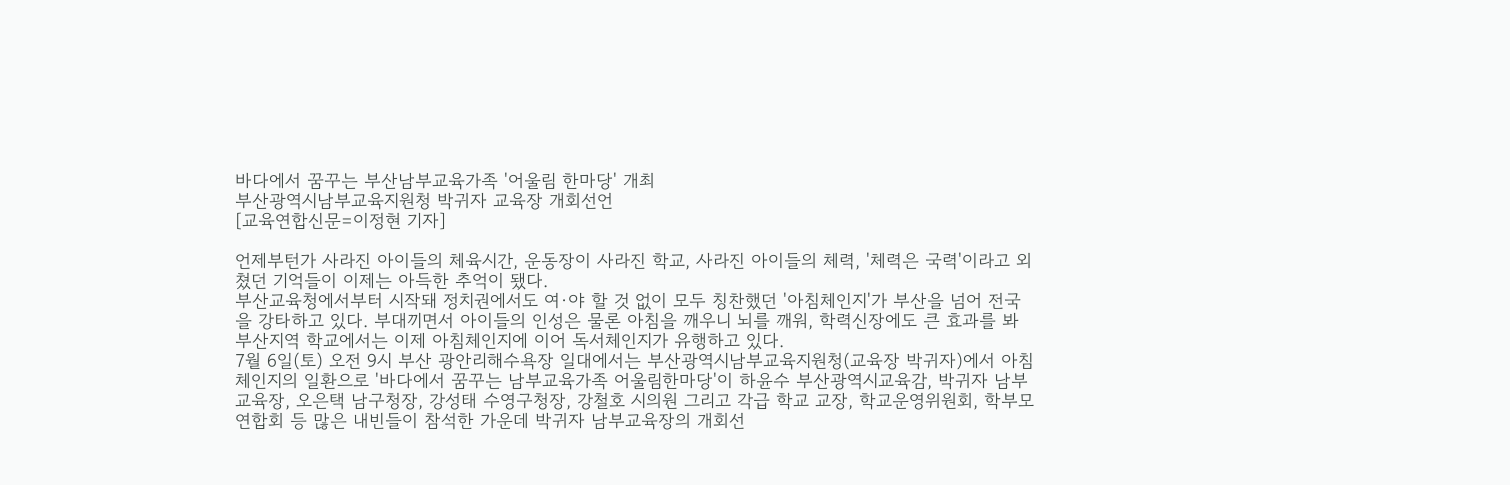바다에서 꿈꾸는 부산남부교육가족 '어울림 한마당' 개최
부산광역시남부교육지원청 박귀자 교육장 개회선언
[교육연합신문=이정현 기자]

언제부턴가 사라진 아이들의 체육시간, 운동장이 사라진 학교, 사라진 아이들의 체력, '체력은 국력'이라고 외쳤던 기억들이 이제는 아득한 추억이 됐다.
부산교육청에서부터 시작돼 정치권에서도 여·야 할 것 없이 모두 칭찬했던 '아침체인지'가 부산을 넘어 전국을 강타하고 있다. 부대끼면서 아이들의 인성은 물론 아침을 깨우니 뇌를 깨워, 학력신장에도 큰 효과를 봐 부산지역 학교에서는 이제 아침체인지에 이어 독서체인지가 유행하고 있다.
7월 6일(토) 오전 9시 부산 광안리해수욕장 일대에서는 부산광역시남부교육지원청(교육장 박귀자)에서 아침체인지의 일환으로 '바다에서 꿈꾸는 남부교육가족 어울림한마당'이 하윤수 부산광역시교육감, 박귀자 남부교육장, 오은택 남구청장, 강성태 수영구청장, 강철호 시의원 그리고 각급 학교 교장, 학교운영위원회, 학부모연합회 등 많은 내빈들이 참석한 가운데 박귀자 남부교육장의 개회선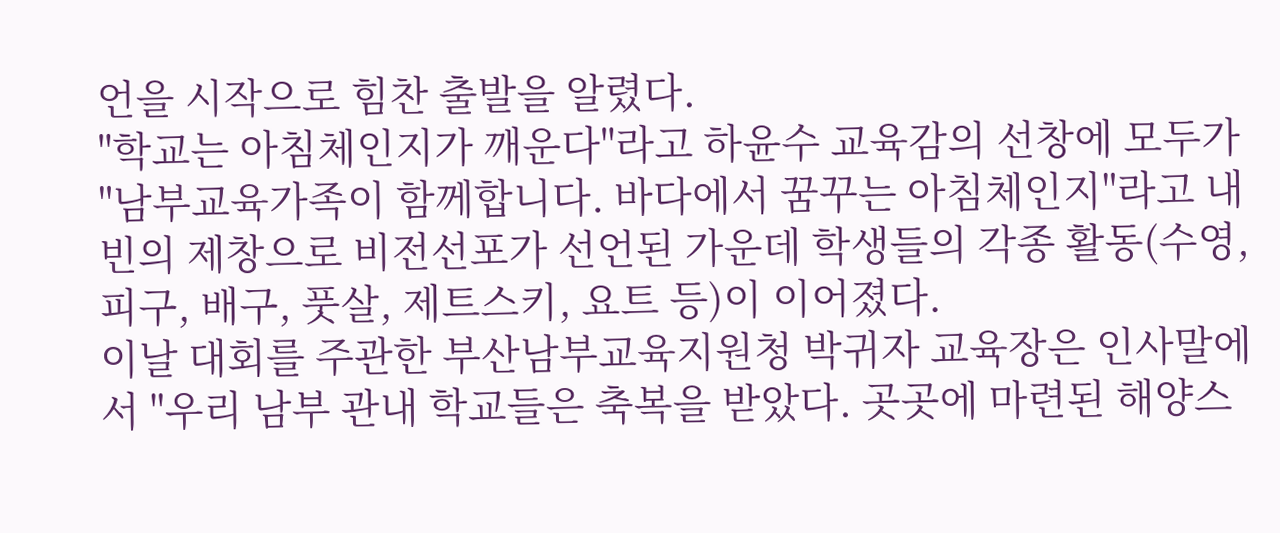언을 시작으로 힘찬 출발을 알렸다.
"학교는 아침체인지가 깨운다"라고 하윤수 교육감의 선창에 모두가 "남부교육가족이 함께합니다. 바다에서 꿈꾸는 아침체인지"라고 내빈의 제창으로 비전선포가 선언된 가운데 학생들의 각종 활동(수영, 피구, 배구, 풋살, 제트스키, 요트 등)이 이어졌다.
이날 대회를 주관한 부산남부교육지원청 박귀자 교육장은 인사말에서 "우리 남부 관내 학교들은 축복을 받았다. 곳곳에 마련된 해양스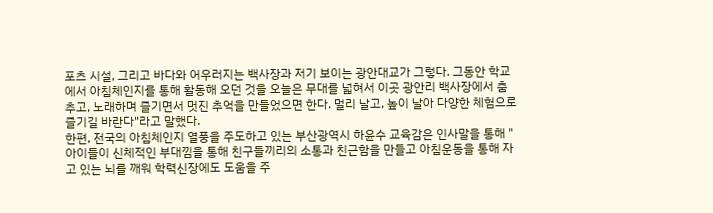포츠 시설, 그리고 바다와 어우러지는 백사장과 저기 보이는 광안대교가 그렇다. 그동안 학교에서 아침체인지를 통해 활동해 오던 것을 오늘은 무대를 넓혀서 이곳 광안리 백사장에서 춤추고, 노래하며 즐기면서 멋진 추억을 만들었으면 한다. 멀리 날고, 높이 날아 다양한 체험으로 즐기길 바란다"라고 말했다.
한편, 전국의 아침체인지 열풍을 주도하고 있는 부산광역시 하윤수 교육감은 인사말을 통해 "아이들이 신체적인 부대낌을 통해 친구들끼리의 소통과 친근함을 만들고 아침운동을 통해 자고 있는 뇌를 깨워 학력신장에도 도움을 주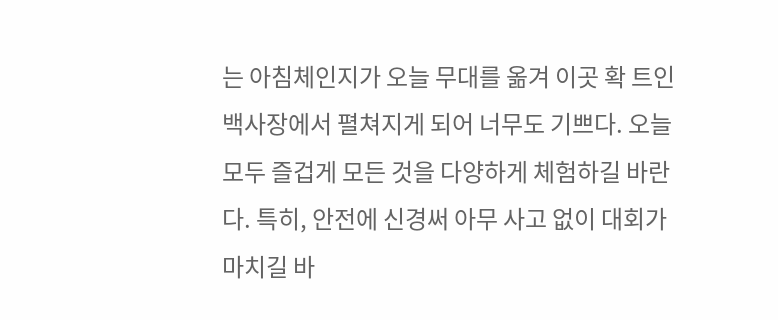는 아침체인지가 오늘 무대를 옮겨 이곳 확 트인 백사장에서 펼쳐지게 되어 너무도 기쁘다. 오늘 모두 즐겁게 모든 것을 다양하게 체험하길 바란다. 특히, 안전에 신경써 아무 사고 없이 대회가 마치길 바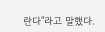란다"라고 말했다.